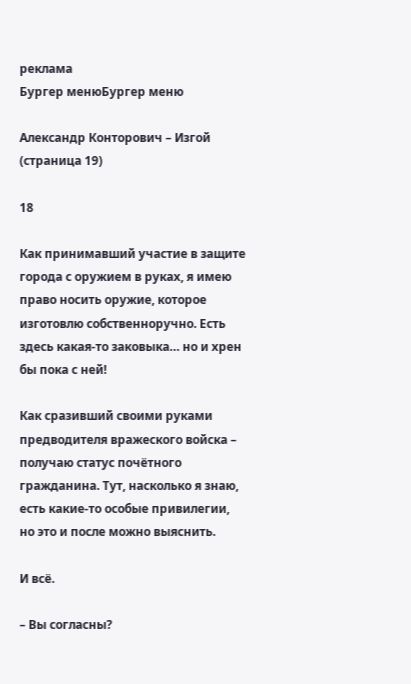реклама
Бургер менюБургер меню

Александр Конторович – Изгой (страница 19)

18

Как принимавший участие в защите города с оружием в руках, я имею право носить оружие, которое изготовлю собственноручно. Есть здесь какая-то заковыка… но и хрен бы пока с ней!

Как сразивший своими руками предводителя вражеского войска – получаю статус почётного гражданина. Тут, насколько я знаю, есть какие-то особые привилегии, но это и после можно выяснить.

И всё.

– Вы согласны?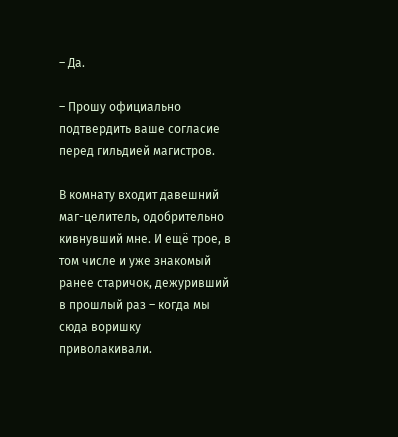– Да.

– Прошу официально подтвердить ваше согласие перед гильдией магистров.

В комнату входит давешний маг-целитель, одобрительно кивнувший мне. И ещё трое, в том числе и уже знакомый ранее старичок, дежуривший в прошлый раз – когда мы сюда воришку приволакивали.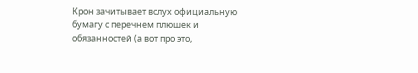Крон зачитывает вслух официальную бумагу с перечнем плюшек и обязанностей (а вот про это,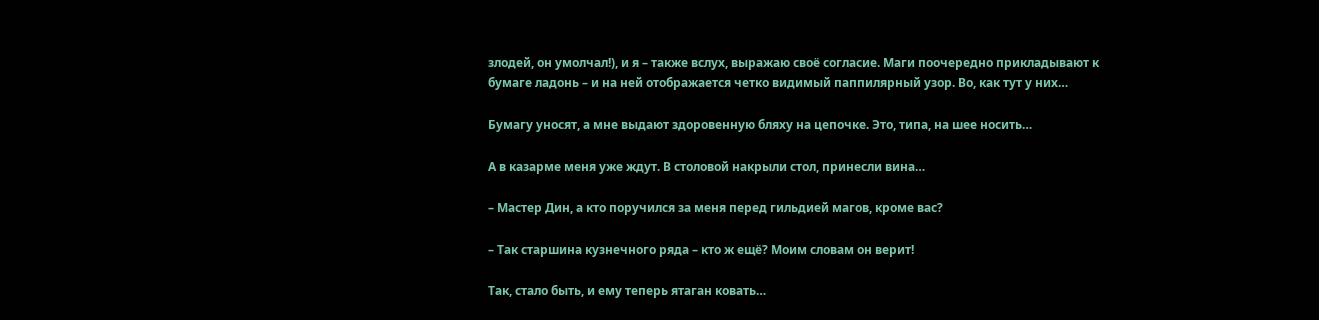злодей, он умолчал!), и я – также вслух, выражаю своё согласие. Маги поочередно прикладывают к бумаге ладонь – и на ней отображается четко видимый паппилярный узор. Во, как тут у них…

Бумагу уносят, а мне выдают здоровенную бляху на цепочке. Это, типа, на шее носить…

А в казарме меня уже ждут. В столовой накрыли стол, принесли вина…

– Мастер Дин, а кто поручился за меня перед гильдией магов, кроме вас?

– Так старшина кузнечного ряда – кто ж ещё? Моим словам он верит!

Так, стало быть, и ему теперь ятаган ковать…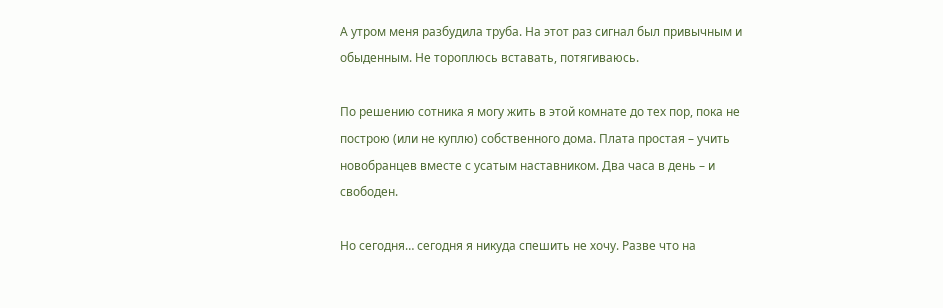А утром меня разбудила труба. На этот раз сигнал был привычным и обыденным. Не тороплюсь вставать, потягиваюсь.

По решению сотника я могу жить в этой комнате до тех пор, пока не построю (или не куплю) собственного дома. Плата простая – учить новобранцев вместе с усатым наставником. Два часа в день – и свободен.

Но сегодня… сегодня я никуда спешить не хочу. Разве что на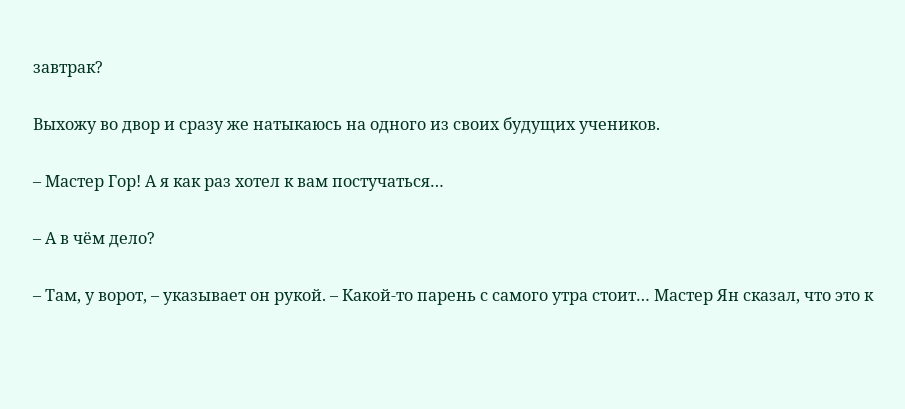завтрак?

Выхожу во двор и сразу же натыкаюсь на одного из своих будущих учеников.

– Мастер Гор! А я как раз хотел к вам постучаться…

– А в чём дело?

– Там, у ворот, – указывает он рукой. – Какой-то парень с самого утра стоит… Мастер Ян сказал, что это к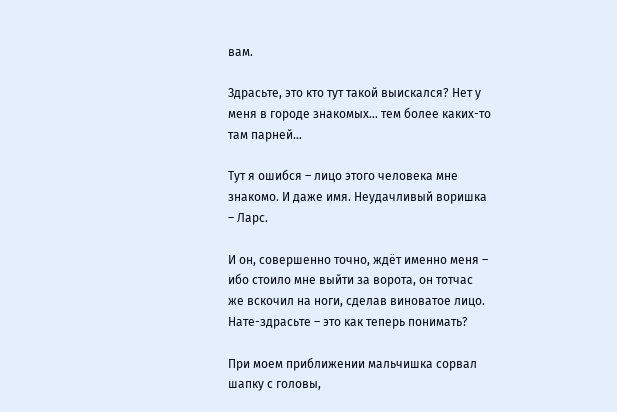вам.

Здрасьте, это кто тут такой выискался? Нет у меня в городе знакомых… тем более каких-то там парней…

Тут я ошибся – лицо этого человека мне знакомо. И даже имя. Неудачливый воришка – Ларс.

И он, совершенно точно, ждёт именно меня – ибо стоило мне выйти за ворота, он тотчас же вскочил на ноги, сделав виноватое лицо. Нате-здрасьте – это как теперь понимать?

При моем приближении мальчишка сорвал шапку с головы,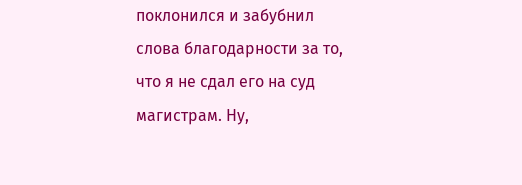поклонился и забубнил слова благодарности за то, что я не сдал его на суд магистрам. Ну,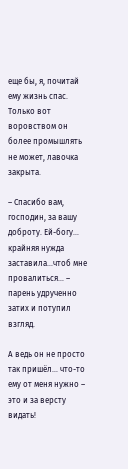еще бы, я, почитай ему жизнь спас. Только вот воровством он более промышлять не может, лавочка закрыта.

– Спасибо вам, господин, за вашу доброту. Ей-богу… крайняя нужда заставила…чтоб мне провалиться… – парень удрученно затих и потупил взгляд.

А ведь он не просто так пришёл… что-то ему от меня нужно – это и за версту видать!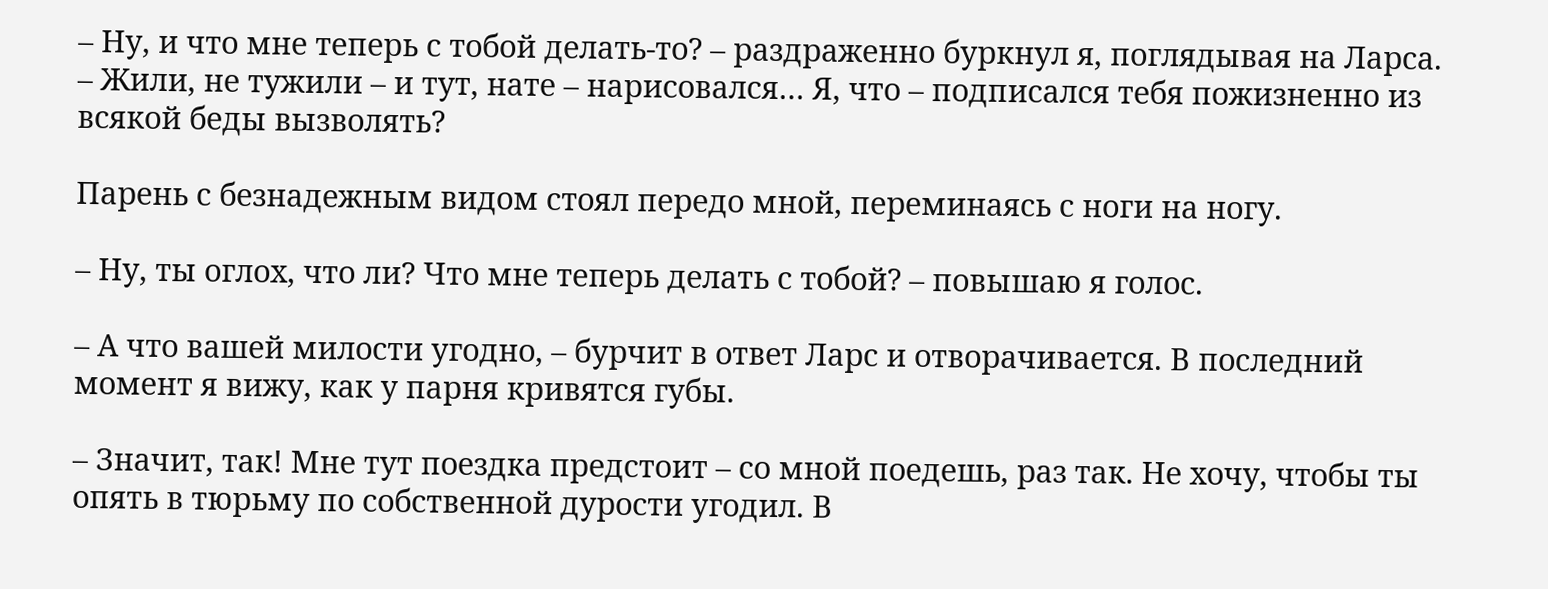– Ну, и что мне теперь с тобой делать-то? – раздраженно буркнул я, поглядывая на Ларса. – Жили, не тужили – и тут, нате – нарисовался… Я, что – подписался тебя пожизненно из всякой беды вызволять?

Парень с безнадежным видом стоял передо мной, переминаясь с ноги на ногу.

– Ну, ты оглох, что ли? Что мне теперь делать с тобой? – повышаю я голос.

– А что вашей милости угодно, – бурчит в ответ Ларс и отворачивается. В последний момент я вижу, как у парня кривятся губы.

– Значит, так! Мне тут поездка предстоит – со мной поедешь, раз так. Не хочу, чтобы ты опять в тюрьму по собственной дурости угодил. В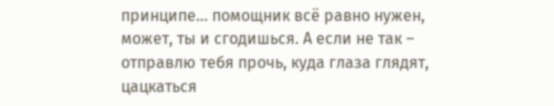принципе… помощник всё равно нужен, может, ты и сгодишься. А если не так – отправлю тебя прочь, куда глаза глядят, цацкаться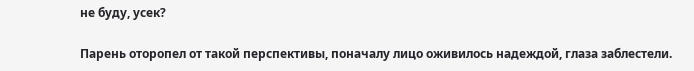не буду, усек?

Парень оторопел от такой перспективы, поначалу лицо оживилось надеждой, глаза заблестели.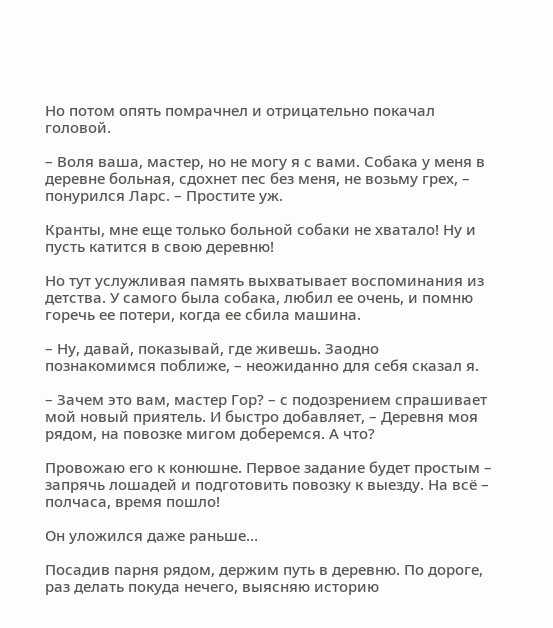Но потом опять помрачнел и отрицательно покачал головой.

– Воля ваша, мастер, но не могу я с вами. Собака у меня в деревне больная, сдохнет пес без меня, не возьму грех, – понурился Ларс. – Простите уж.

Кранты, мне еще только больной собаки не хватало! Ну и пусть катится в свою деревню!

Но тут услужливая память выхватывает воспоминания из детства. У самого была собака, любил ее очень, и помню горечь ее потери, когда ее сбила машина.

– Ну, давай, показывай, где живешь. Заодно познакомимся поближе, – неожиданно для себя сказал я.

– Зачем это вам, мастер Гор? – с подозрением спрашивает мой новый приятель. И быстро добавляет, – Деревня моя рядом, на повозке мигом доберемся. А что?

Провожаю его к конюшне. Первое задание будет простым – запрячь лошадей и подготовить повозку к выезду. На всё – полчаса, время пошло!

Он уложился даже раньше…

Посадив парня рядом, держим путь в деревню. По дороге, раз делать покуда нечего, выясняю историю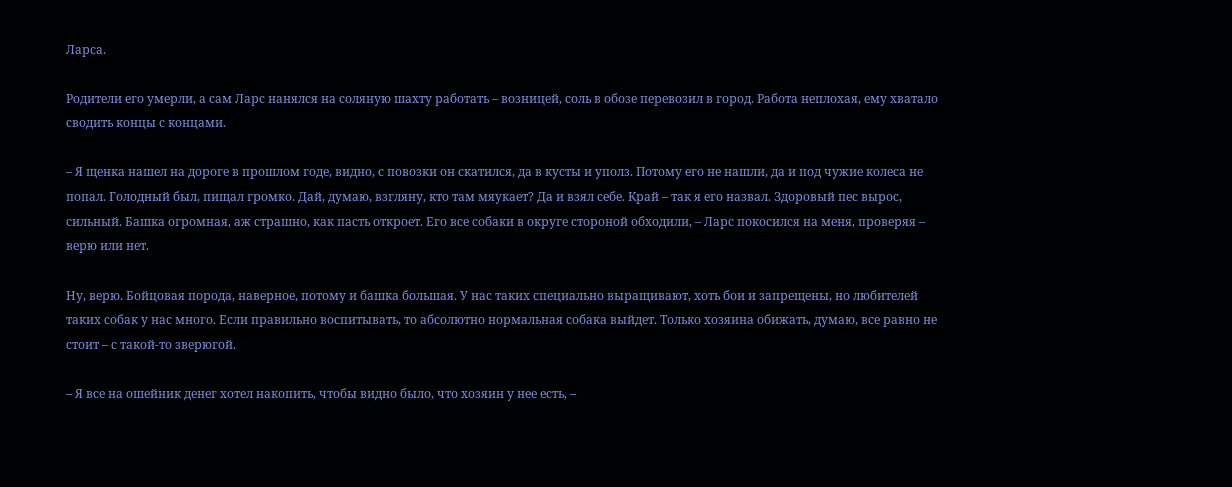Ларса.

Родители его умерли, а сам Ларс нанялся на соляную шахту работать – возницей, соль в обозе перевозил в город. Работа неплохая, ему хватало сводить концы с концами.

– Я щенка нашел на дороге в прошлом годе, видно, с повозки он скатился, да в кусты и уполз. Потому его не нашли, да и под чужие колеса не попал. Голодный был, пищал громко. Дай, думаю, взгляну, кто там мяукает? Да и взял себе. Край – так я его назвал. Здоровый пес вырос, сильный. Башка огромная, аж страшно, как пасть откроет. Его все собаки в округе стороной обходили, – Ларс покосился на меня, проверяя – верю или нет.

Ну, верю. Бойцовая порода, наверное, потому и башка большая. У нас таких специально выращивают, хоть бои и запрещены, но любителей таких собак у нас много. Если правильно воспитывать, то абсолютно нормальная собака выйдет. Только хозяина обижать, думаю, все равно не стоит – с такой-то зверюгой.

– Я все на ошейник денег хотел накопить, чтобы видно было, что хозяин у нее есть, –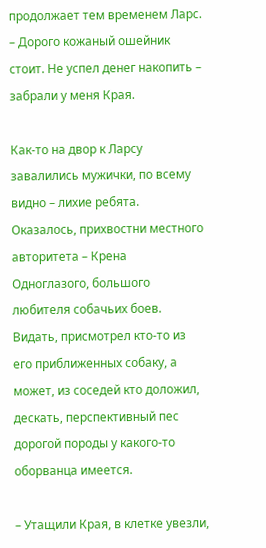продолжает тем временем Ларс. – Дорого кожаный ошейник стоит. Не успел денег накопить – забрали у меня Края.

Как-то на двор к Ларсу завалились мужички, по всему видно – лихие ребята. Оказалось, прихвостни местного авторитета – Крена Одноглазого, большого любителя собачьих боев. Видать, присмотрел кто-то из его приближенных собаку, а может, из соседей кто доложил, дескать, перспективный пес дорогой породы у какого-то оборванца имеется.

– Утащили Края, в клетке увезли,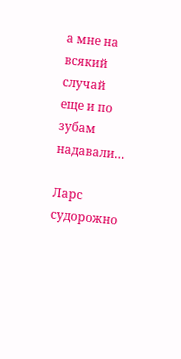а мне на всякий случай еще и по зубам надавали…

Ларс судорожно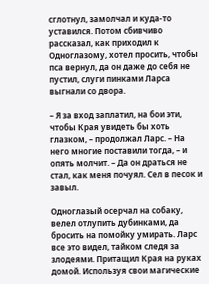сглотнул, замолчал и куда-то уставился. Потом сбивчиво рассказал, как приходил к Одноглазому, хотел просить, чтобы пса вернул, да он даже до себя не пустил, слуги пинками Ларса выгнали со двора.

– Я за вход заплатил, на бои эти, чтобы Края увидеть бы хоть глазком, – продолжал Ларс. – На него многие поставили тогда, – и опять молчит. – Да он драться не стал, как меня почуял. Сел в песок и завыл.

Одноглазый осерчал на собаку, велел отлупить дубинками, да бросить на помойку умирать. Ларс все это видел, тайком следя за злодеями. Притащил Края на руках домой. Используя свои магические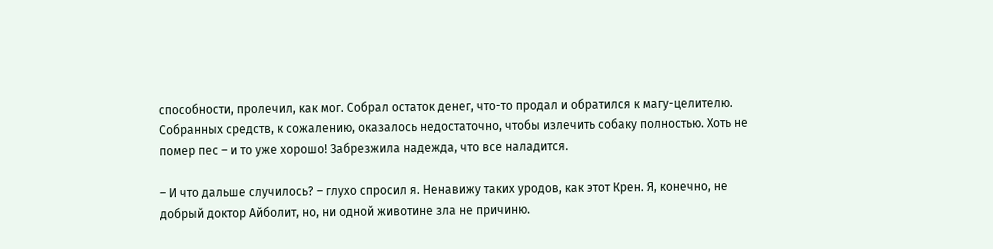способности, пролечил, как мог. Собрал остаток денег, что-то продал и обратился к магу-целителю. Собранных средств, к сожалению, оказалось недостаточно, чтобы излечить собаку полностью. Хоть не помер пес – и то уже хорошо! Забрезжила надежда, что все наладится.

– И что дальше случилось? – глухо спросил я. Ненавижу таких уродов, как этот Крен. Я, конечно, не добрый доктор Айболит, но, ни одной животине зла не причиню.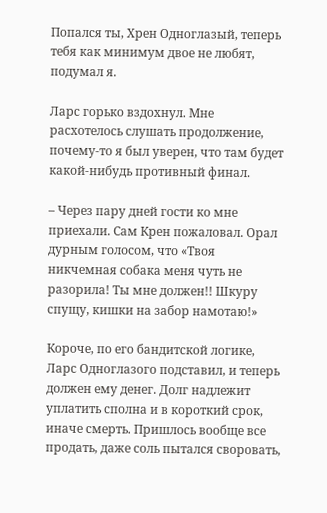Попался ты, Хрен Одноглазый, теперь тебя как минимум двое не любят, подумал я.

Ларс горько вздохнул. Мне расхотелось слушать продолжение, почему-то я был уверен, что там будет какой-нибудь противный финал.

– Через пару дней гости ко мне приехали. Сам Крен пожаловал. Орал дурным голосом, что «Твоя никчемная собака меня чуть не разорила! Ты мне должен!! Шкуру спущу, кишки на забор намотаю!»

Короче, по его бандитской логике, Ларс Одноглазого подставил, и теперь должен ему денег. Долг надлежит уплатить сполна и в короткий срок, иначе смерть. Пришлось вообще все продать, даже соль пытался своровать,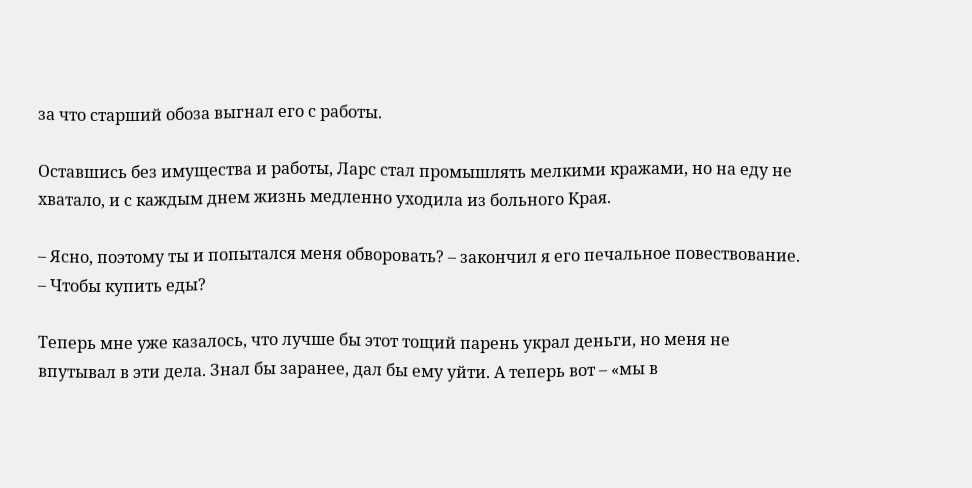за что старший обоза выгнал его с работы.

Оставшись без имущества и работы, Ларс стал промышлять мелкими кражами, но на еду не хватало, и с каждым днем жизнь медленно уходила из больного Края.

– Ясно, поэтому ты и попытался меня обворовать? – закончил я его печальное повествование. – Чтобы купить еды?

Теперь мне уже казалось, что лучше бы этот тощий парень украл деньги, но меня не впутывал в эти дела. Знал бы заранее, дал бы ему уйти. А теперь вот – «мы в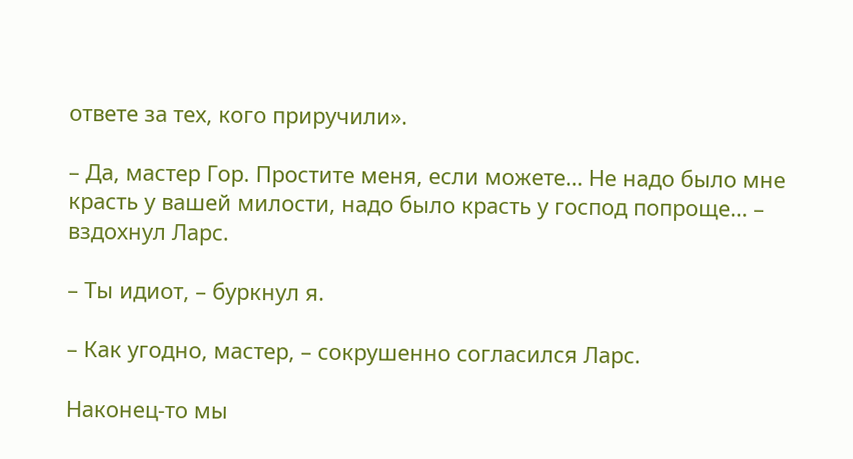ответе за тех, кого приручили».

– Да, мастер Гор. Простите меня, если можете… Не надо было мне красть у вашей милости, надо было красть у господ попроще… – вздохнул Ларс.

– Ты идиот, – буркнул я.

– Как угодно, мастер, – сокрушенно согласился Ларс.

Наконец-то мы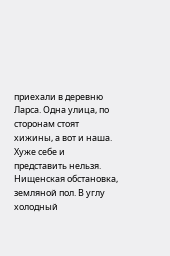приехали в деревню Ларса. Одна улица, по сторонам стоят хижины, а вот и наша. Хуже себе и представить нельзя. Нищенская обстановка, земляной пол. В углу холодный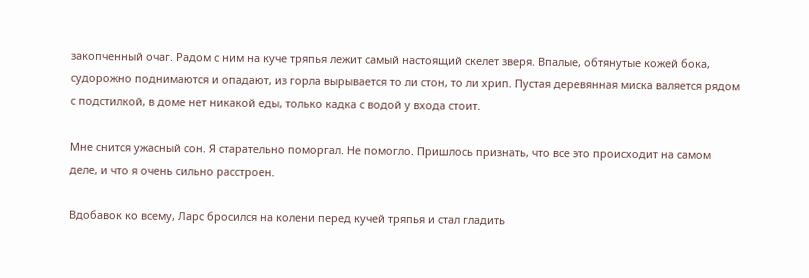закопченный очаг. Радом с ним на куче тряпья лежит самый настоящий скелет зверя. Впалые, обтянутые кожей бока, судорожно поднимаются и опадают, из горла вырывается то ли стон, то ли хрип. Пустая деревянная миска валяется рядом с подстилкой, в доме нет никакой еды, только кадка с водой у входа стоит.

Мне снится ужасный сон. Я старательно поморгал. Не помогло. Пришлось признать, что все это происходит на самом деле, и что я очень сильно расстроен.

Вдобавок ко всему, Ларс бросился на колени перед кучей тряпья и стал гладить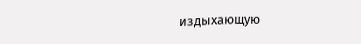издыхающую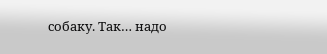собаку. Так… надо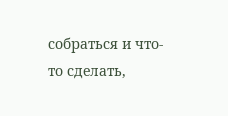собраться и что-то сделать,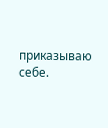приказываю себе.